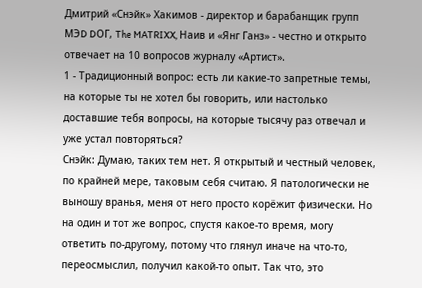Дмитрий «Снэйк» Хакимов - директор и барабанщик групп МЭD DОГ, The MATRIXX, Наив и «Янг Ганз» - честно и открыто отвечает на 10 вопросов журналу «Артист».
1 - Традиционный вопрос: есть ли какие-то запретные темы, на которые ты не хотел бы говорить, или настолько доставшие тебя вопросы, на которые тысячу раз отвечал и уже устал повторяться?
Снэйк: Думаю, таких тем нет. Я открытый и честный человек, по крайней мере, таковым себя считаю. Я патологически не выношу вранья, меня от него просто корёжит физически. Но на один и тот же вопрос, спустя какое-то время, могу ответить по-другому, потому что глянул иначе на что-то, переосмыслил, получил какой-то опыт. Так что, это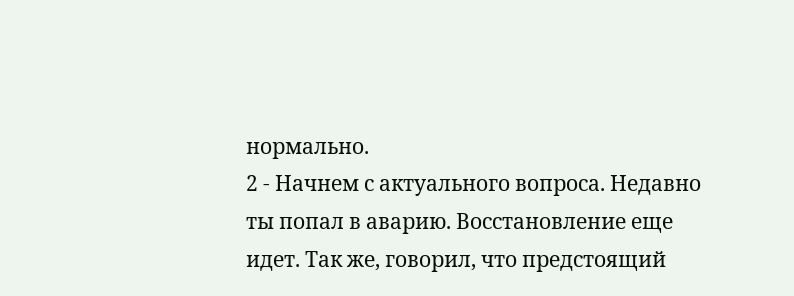нормально.
2 - Начнем с актуального вопроса. Недавно ты попал в аварию. Восстановление еще идет. Так же, говорил, что предстоящий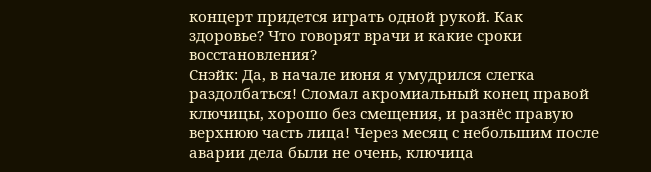концерт придется играть одной рукой. Как здоровье? Что говорят врачи и какие сроки восстановления?
Снэйк: Да, в начале июня я умудрился слегка раздолбаться! Сломал акромиальный конец правой ключицы, хорошо без смещения, и разнёс правую верхнюю часть лица! Через месяц с небольшим после аварии дела были не очень, ключица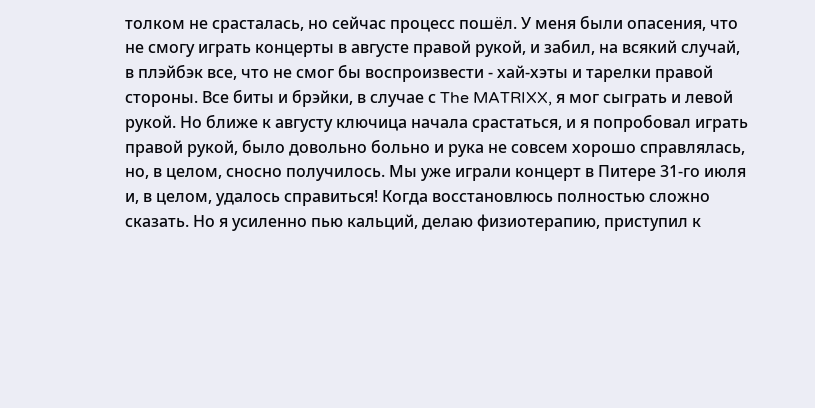толком не срасталась, но сейчас процесс пошёл. У меня были опасения, что не смогу играть концерты в августе правой рукой, и забил, на всякий случай, в плэйбэк все, что не смог бы воспроизвести - хай-хэты и тарелки правой стороны. Все биты и брэйки, в случае с The MATRIXX, я мог сыграть и левой рукой. Но ближе к августу ключица начала срастаться, и я попробовал играть правой рукой, было довольно больно и рука не совсем хорошо справлялась, но, в целом, сносно получилось. Мы уже играли концерт в Питере 31-го июля и, в целом, удалось справиться! Когда восстановлюсь полностью сложно сказать. Но я усиленно пью кальций, делаю физиотерапию, приступил к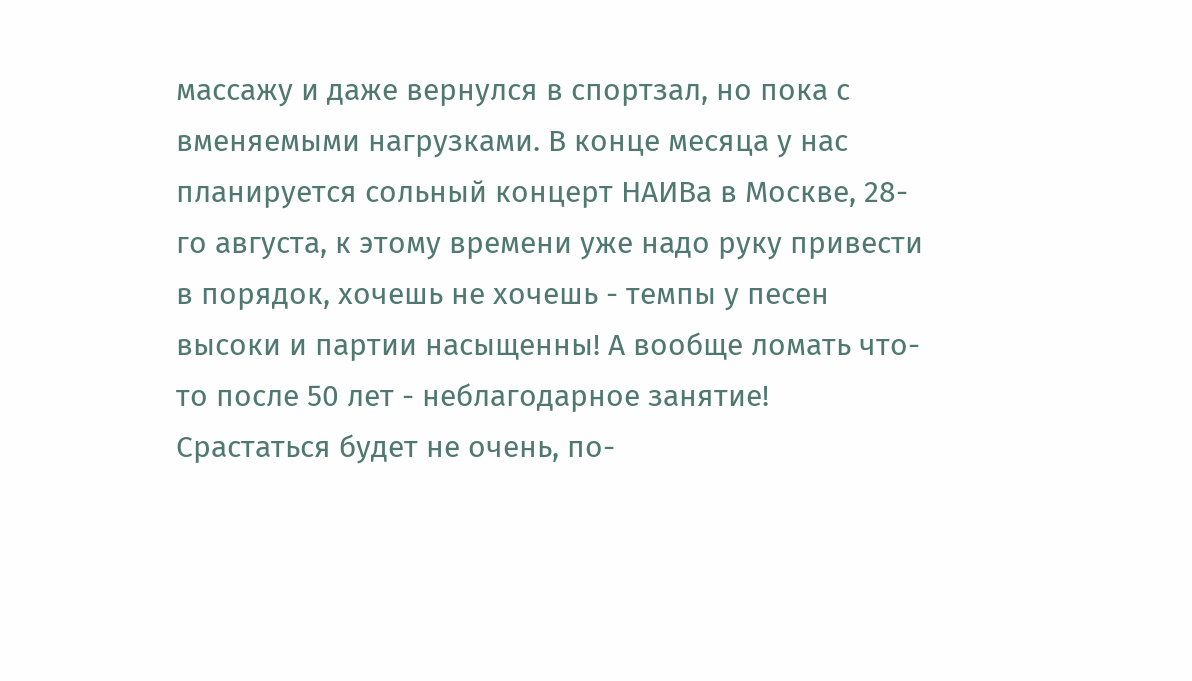массажу и даже вернулся в спортзал, но пока с вменяемыми нагрузками. В конце месяца у нас планируется сольный концерт НАИВа в Москве, 28-го августа, к этому времени уже надо руку привести в порядок, хочешь не хочешь - темпы у песен высоки и партии насыщенны! А вообще ломать что-то после 50 лет - неблагодарное занятие! Срастаться будет не очень, по-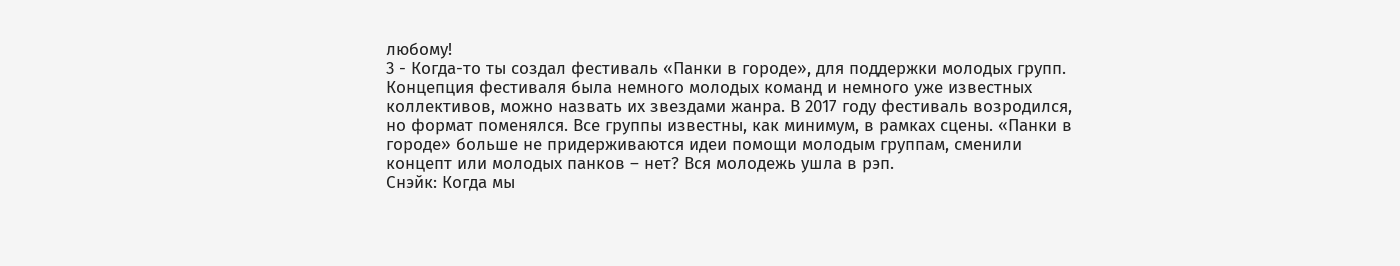любому!
3 - Когда-то ты создал фестиваль «Панки в городе», для поддержки молодых групп. Концепция фестиваля была немного молодых команд и немного уже известных коллективов, можно назвать их звездами жанра. В 2017 году фестиваль возродился, но формат поменялся. Все группы известны, как минимум, в рамках сцены. «Панки в городе» больше не придерживаются идеи помощи молодым группам, сменили концепт или молодых панков – нет? Вся молодежь ушла в рэп.
Снэйк: Когда мы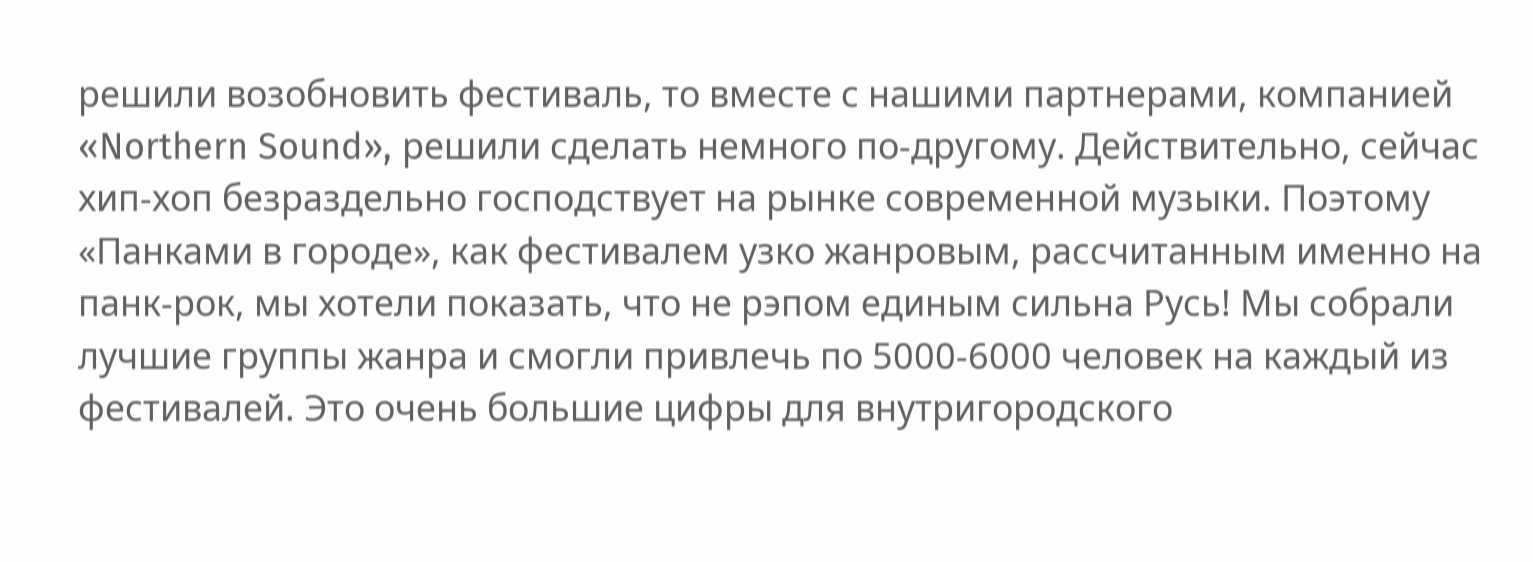решили возобновить фестиваль, то вместе с нашими партнерами, компанией «Northern Sound», решили сделать немного по-другому. Действительно, сейчас хип-хоп безраздельно господствует на рынке современной музыки. Поэтому «Панками в городе», как фестивалем узко жанровым, рассчитанным именно на панк-рок, мы хотели показать, что не рэпом единым сильна Русь! Мы собрали лучшие группы жанра и смогли привлечь по 5000-6000 человек на каждый из фестивалей. Это очень большие цифры для внутригородского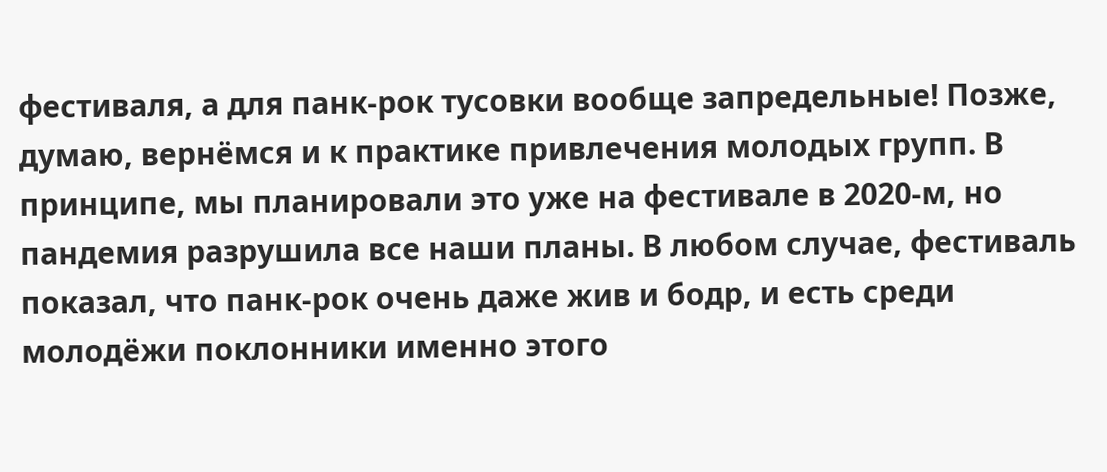фестиваля, а для панк-рок тусовки вообще запредельные! Позже, думаю, вернёмся и к практике привлечения молодых групп. В принципе, мы планировали это уже на фестивале в 2020-м, но пандемия разрушила все наши планы. В любом случае, фестиваль показал, что панк-рок очень даже жив и бодр, и есть среди молодёжи поклонники именно этого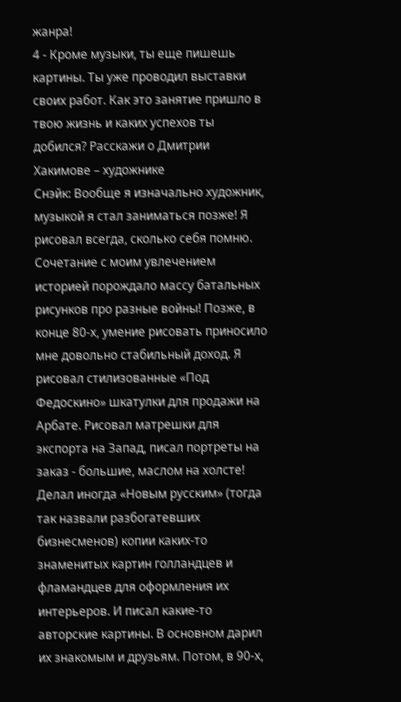жанра!
4 - Кроме музыки, ты еще пишешь картины. Ты уже проводил выставки своих работ. Как это занятие пришло в твою жизнь и каких успехов ты добился? Расскажи о Дмитрии Хакимове – художнике
Снэйк: Вообще я изначально художник, музыкой я стал заниматься позже! Я рисовал всегда, сколько себя помню. Сочетание с моим увлечением историей порождало массу батальных рисунков про разные войны! Позже, в конце 80-х, умение рисовать приносило мне довольно стабильный доход. Я рисовал стилизованные «Под Федоскино» шкатулки для продажи на Арбате. Рисовал матрешки для экспорта на Запад, писал портреты на заказ - большие, маслом на холсте! Делал иногда «Новым русским» (тогда так назвали разбогатевших бизнесменов) копии каких-то знаменитых картин голландцев и фламандцев для оформления их интерьеров. И писал какие-то авторские картины. В основном дарил их знакомым и друзьям. Потом, в 90-х,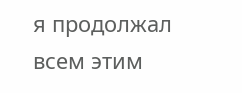я продолжал всем этим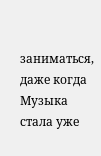заниматься, даже когда Музыка стала уже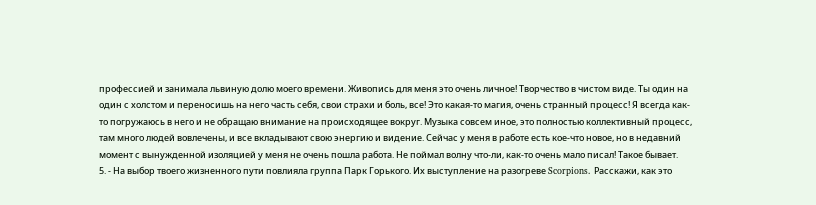профессией и занимала львиную долю моего времени. Живопись для меня это очень личное! Творчество в чистом виде. Ты один на один с холстом и переносишь на него часть себя, свои страхи и боль, все! Это какая-то магия, очень странный процесс! Я всегда как-то погружаюсь в него и не обращаю внимание на происходящее вокруг. Музыка совсем иное, это полностью коллективный процесс, там много людей вовлечены, и все вкладывают свою энергию и видение. Сейчас у меня в работе есть кое-что новое, но в недавний момент с вынужденной изоляцией у меня не очень пошла работа. Не поймал волну что-ли, как-то очень мало писал! Такое бывает.
5. - На выбор твоего жизненного пути повлияла группа Парк Горького. Их выступление на разогреве Scorpions. Расскажи, как это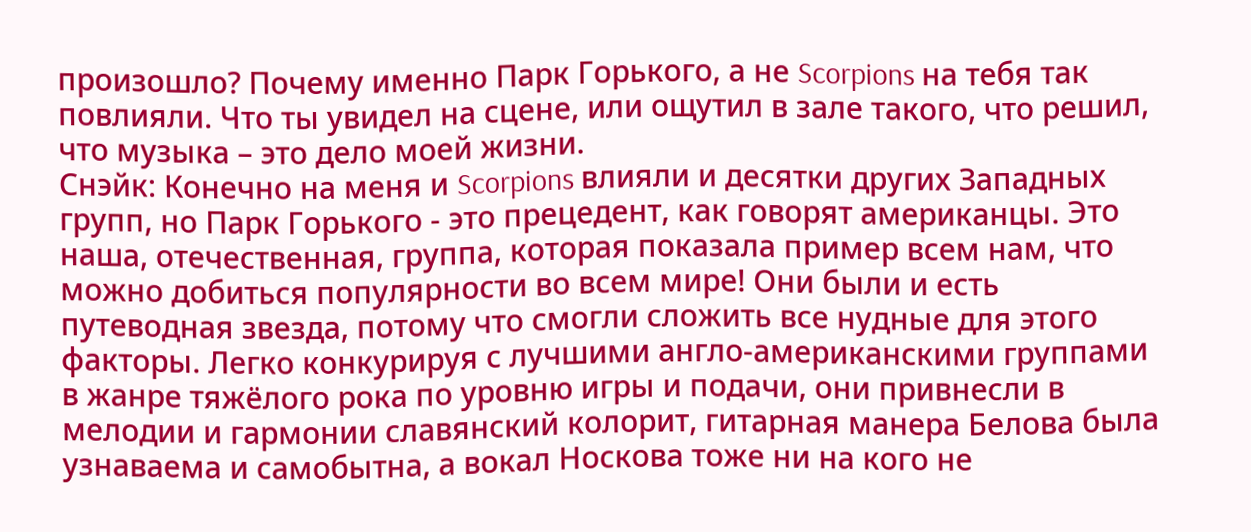произошло? Почему именно Парк Горького, а не Scorpions на тебя так повлияли. Что ты увидел на сцене, или ощутил в зале такого, что решил, что музыка – это дело моей жизни.
Снэйк: Конечно на меня и Scorpions влияли и десятки других Западных групп, но Парк Горького - это прецедент, как говорят американцы. Это наша, отечественная, группа, которая показала пример всем нам, что можно добиться популярности во всем мире! Они были и есть путеводная звезда, потому что смогли сложить все нудные для этого факторы. Легко конкурируя с лучшими англо-американскими группами в жанре тяжёлого рока по уровню игры и подачи, они привнесли в мелодии и гармонии славянский колорит, гитарная манера Белова была узнаваема и самобытна, а вокал Носкова тоже ни на кого не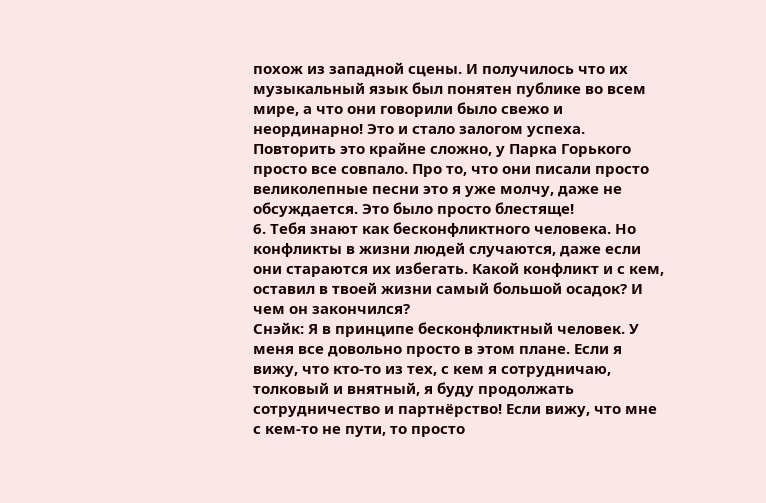похож из западной сцены. И получилось что их музыкальный язык был понятен публике во всем мире, а что они говорили было свежо и неординарно! Это и стало залогом успеха. Повторить это крайне сложно, у Парка Горького просто все совпало. Про то, что они писали просто великолепные песни это я уже молчу, даже не обсуждается. Это было просто блестяще!
6. Тебя знают как бесконфликтного человека. Но конфликты в жизни людей случаются, даже если они стараются их избегать. Какой конфликт и с кем, оставил в твоей жизни самый большой осадок? И чем он закончился?
Снэйк: Я в принципе бесконфликтный человек. У меня все довольно просто в этом плане. Если я вижу, что кто-то из тех, с кем я сотрудничаю, толковый и внятный, я буду продолжать сотрудничество и партнёрство! Если вижу, что мне с кем-то не пути, то просто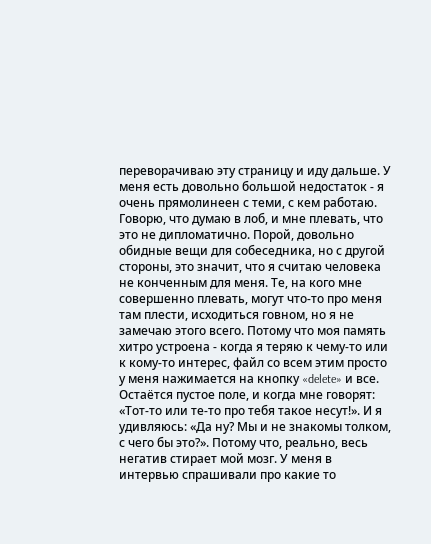переворачиваю эту страницу и иду дальше. У меня есть довольно большой недостаток - я очень прямолинеен с теми, с кем работаю. Говорю, что думаю в лоб, и мне плевать, что это не дипломатично. Порой, довольно обидные вещи для собеседника, но с другой стороны, это значит, что я считаю человека не конченным для меня. Те, на кого мне совершенно плевать, могут что-то про меня там плести, исходиться говном, но я не замечаю этого всего. Потому что моя память хитро устроена - когда я теряю к чему-то или к кому-то интерес, файл со всем этим просто у меня нажимается на кнопку «delete» и все. Остаётся пустое поле, и когда мне говорят: «Тот-то или те-то про тебя такое несут!». И я удивляюсь: «Да ну? Мы и не знакомы толком, с чего бы это?». Потому что, реально, весь негатив стирает мой мозг. У меня в интервью спрашивали про какие то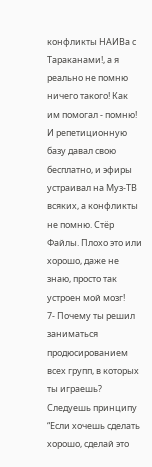конфликты НАИВа с Тараканами!, а я реально не помню ничего такого! Как им помогал - помню! И репетиционную базу давал свою бесплатно, и эфиры устраивал на Муз-ТВ всяких, а конфликты не помню. Стёр Файлы. Плохо это или хорошо, даже не знаю, просто так устроен мой мозг!
7- Почему ты решил заниматься продюсированием всех групп, в которых ты играешь? Следуешь принципу “Если хочешь сделать хорошо, сделай это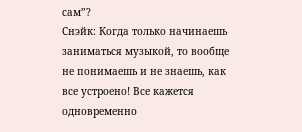сам”?
Снэйк: Когда только начинаешь заниматься музыкой, то вообще не понимаешь и не знаешь, как все устроено! Все кажется одновременно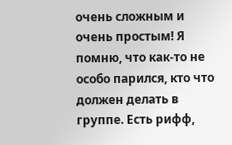очень сложным и очень простым! Я помню, что как-то не особо парился, кто что должен делать в группе. Есть рифф,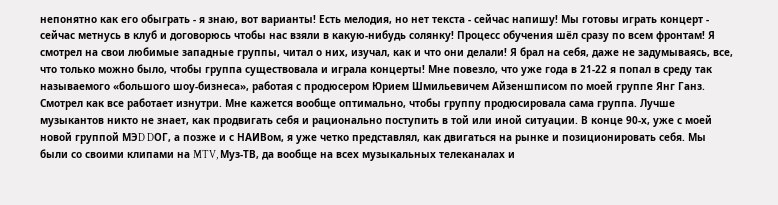непонятно как его обыграть - я знаю, вот варианты! Есть мелодия, но нет текста - сейчас напишу! Мы готовы играть концерт - сейчас метнусь в клуб и договорюсь чтобы нас взяли в какую-нибудь солянку! Процесс обучения шёл сразу по всем фронтам! Я смотрел на свои любимые западные группы, читал о них, изучал, как и что они делали! Я брал на себя, даже не задумываясь, все, что только можно было, чтобы группа существовала и играла концерты! Мне повезло, что уже года в 21-22 я попал в среду так называемого «большого шоу-бизнеса», работая с продюсером Юрием Шмильевичем Айзеншписом по моей группе Янг Ганз. Смотрел как все работает изнутри. Мне кажется вообще оптимально, чтобы группу продюсировала сама группа. Лучше музыкантов никто не знает, как продвигать себя и рационально поступить в той или иной ситуации. В конце 90-х, уже с моей новой группой МЭD DОГ, а позже и с НАИВом, я уже четко представлял, как двигаться на рынке и позиционировать себя. Мы были со своими клипами на MTV, Муз-ТВ, да вообще на всех музыкальных телеканалах и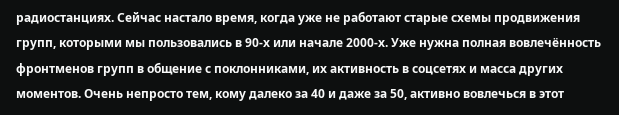радиостанциях. Сейчас настало время, когда уже не работают старые схемы продвижения групп, которыми мы пользовались в 90-х или начале 2000-х. Уже нужна полная вовлечённость фронтменов групп в общение с поклонниками, их активность в соцсетях и масса других моментов. Очень непросто тем, кому далеко за 40 и даже за 50, активно вовлечься в этот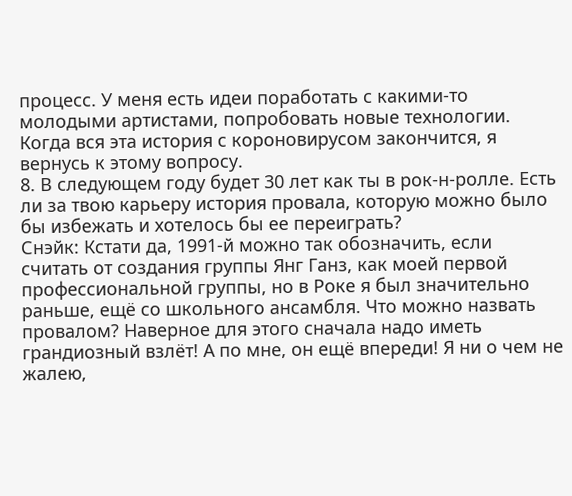процесс. У меня есть идеи поработать с какими-то молодыми артистами, попробовать новые технологии. Когда вся эта история с короновирусом закончится, я вернусь к этому вопросу.
8. В следующем году будет 30 лет как ты в рок-н-ролле. Есть ли за твою карьеру история провала, которую можно было бы избежать и хотелось бы ее переиграть?
Снэйк: Кстати да, 1991-й можно так обозначить, если считать от создания группы Янг Ганз, как моей первой профессиональной группы, но в Роке я был значительно раньше, ещё со школьного ансамбля. Что можно назвать провалом? Наверное для этого сначала надо иметь грандиозный взлёт! А по мне, он ещё впереди! Я ни о чем не жалею,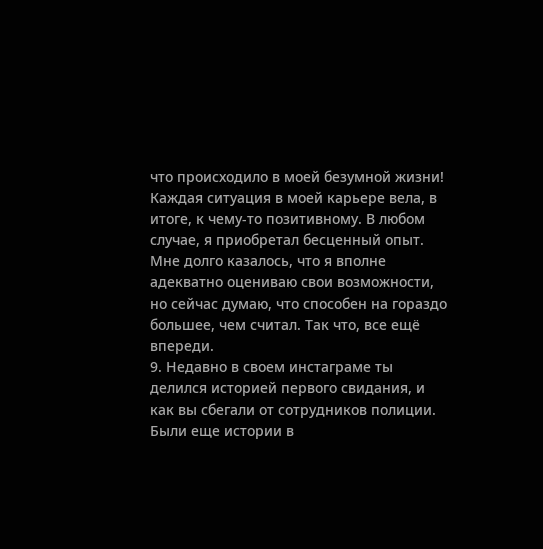что происходило в моей безумной жизни! Каждая ситуация в моей карьере вела, в итоге, к чему-то позитивному. В любом случае, я приобретал бесценный опыт. Мне долго казалось, что я вполне адекватно оцениваю свои возможности, но сейчас думаю, что способен на гораздо большее, чем считал. Так что, все ещё впереди.
9. Недавно в своем инстаграме ты делился историей первого свидания, и как вы сбегали от сотрудников полиции. Были еще истории в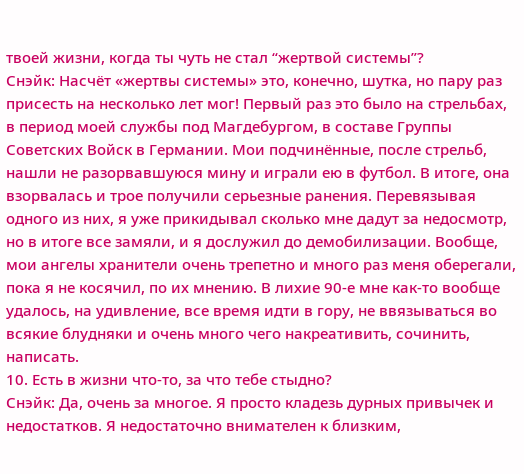твоей жизни, когда ты чуть не стал “жертвой системы”?
Снэйк: Насчёт «жертвы системы» это, конечно, шутка, но пару раз присесть на несколько лет мог! Первый раз это было на стрельбах, в период моей службы под Магдебургом, в составе Группы Советских Войск в Германии. Мои подчинённые, после стрельб, нашли не разорвавшуюся мину и играли ею в футбол. В итоге, она взорвалась и трое получили серьезные ранения. Перевязывая одного из них, я уже прикидывал сколько мне дадут за недосмотр, но в итоге все замяли, и я дослужил до демобилизации. Вообще, мои ангелы хранители очень трепетно и много раз меня оберегали, пока я не косячил, по их мнению. В лихие 90-е мне как-то вообще удалось, на удивление, все время идти в гору, не ввязываться во всякие блудняки и очень много чего накреативить, сочинить, написать.
10. Есть в жизни что-то, за что тебе стыдно?
Снэйк: Да, очень за многое. Я просто кладезь дурных привычек и недостатков. Я недостаточно внимателен к близким,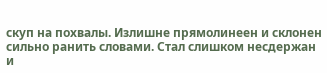скуп на похвалы. Излишне прямолинеен и склонен сильно ранить словами. Стал слишком несдержан и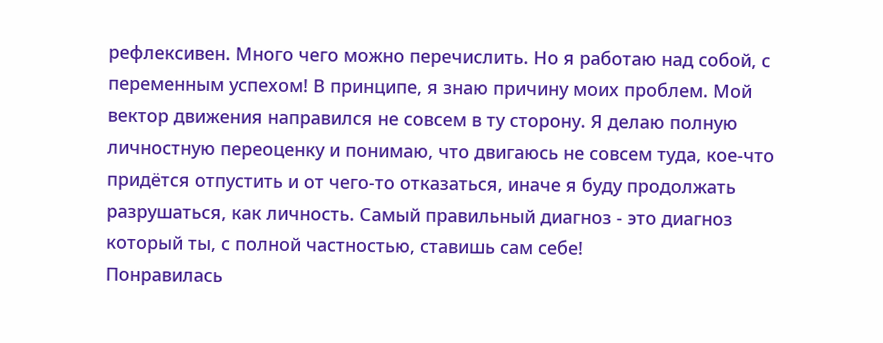рефлексивен. Много чего можно перечислить. Но я работаю над собой, с переменным успехом! В принципе, я знаю причину моих проблем. Мой вектор движения направился не совсем в ту сторону. Я делаю полную личностную переоценку и понимаю, что двигаюсь не совсем туда, кое-что придётся отпустить и от чего-то отказаться, иначе я буду продолжать разрушаться, как личность. Самый правильный диагноз - это диагноз который ты, с полной частностью, ставишь сам себе!
Понравилась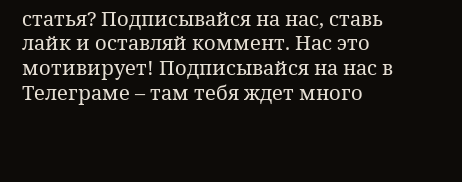статья? Подписывайся на нас, ставь лайк и оставляй коммент. Нас это мотивирует! Подписывайся на нас в Телеграме – там тебя ждет много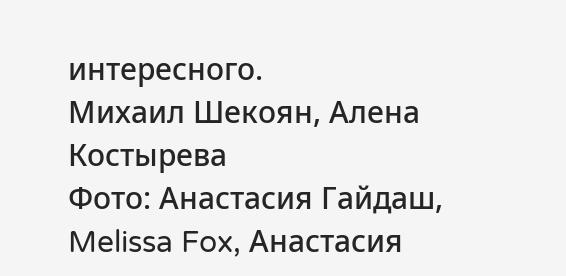интересного.
Михаил Шекоян, Алена Костырева
Фото: Анастасия Гайдаш, Melissa Fox, Анастасия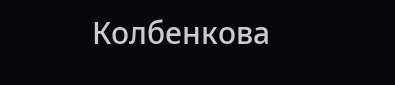Колбенкова